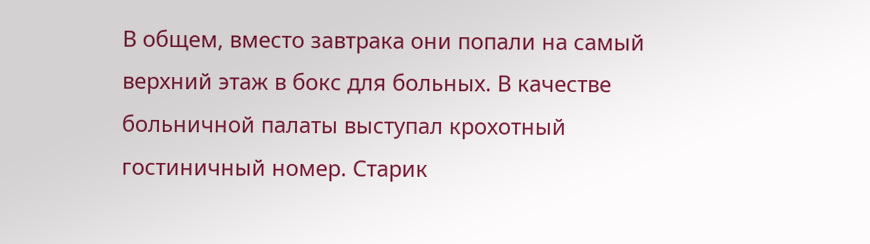В общем, вместо завтрака они попали на самый верхний этаж в бокс для больных. В качестве больничной палаты выступал крохотный гостиничный номер. Старик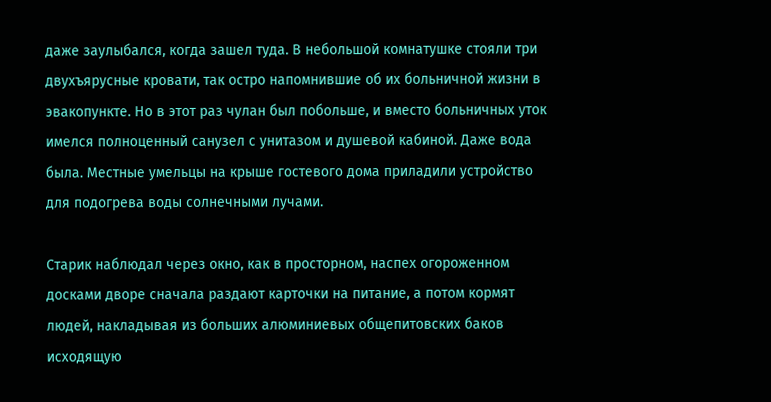даже заулыбался, когда зашел туда. В небольшой комнатушке стояли три двухъярусные кровати, так остро напомнившие об их больничной жизни в эвакопункте. Но в этот раз чулан был побольше, и вместо больничных уток имелся полноценный санузел с унитазом и душевой кабиной. Даже вода была. Местные умельцы на крыше гостевого дома приладили устройство для подогрева воды солнечными лучами.

Старик наблюдал через окно, как в просторном, наспех огороженном досками дворе сначала раздают карточки на питание, а потом кормят людей, накладывая из больших алюминиевых общепитовских баков исходящую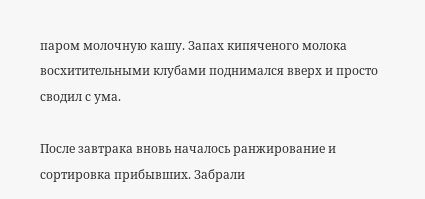паром молочную кашу. Запах кипяченого молока восхитительными клубами поднимался вверх и просто сводил с ума.

После завтрака вновь началось ранжирование и сортировка прибывших. Забрали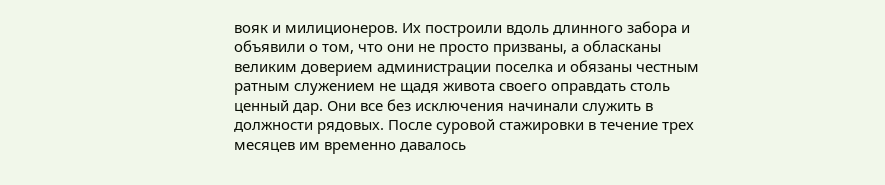вояк и милиционеров. Их построили вдоль длинного забора и объявили о том, что они не просто призваны, а обласканы великим доверием администрации поселка и обязаны честным ратным служением не щадя живота своего оправдать столь ценный дар. Они все без исключения начинали служить в должности рядовых. После суровой стажировки в течение трех месяцев им временно давалось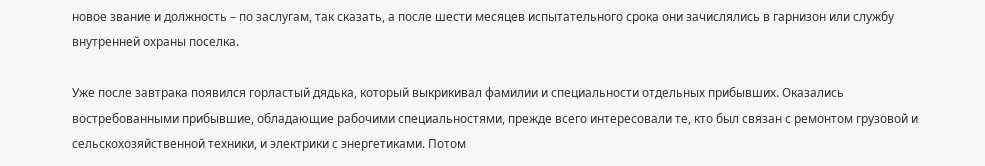новое звание и должность – по заслугам, так сказать, а после шести месяцев испытательного срока они зачислялись в гарнизон или службу внутренней охраны поселка.

Уже после завтрака появился горластый дядька, который выкрикивал фамилии и специальности отдельных прибывших. Оказались востребованными прибывшие, обладающие рабочими специальностями, прежде всего интересовали те, кто был связан с ремонтом грузовой и сельскохозяйственной техники, и электрики с энергетиками. Потом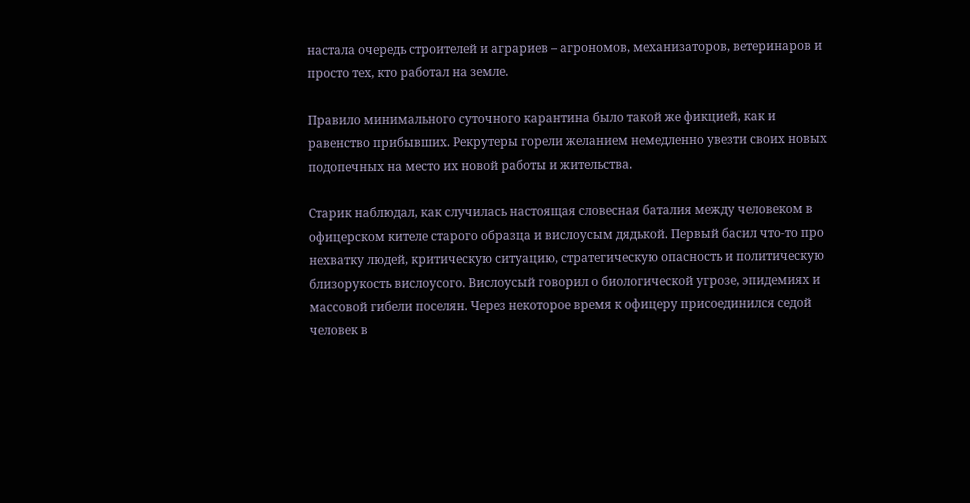настала очередь строителей и аграриев – агрономов, механизаторов, ветеринаров и просто тех, кто работал на земле.

Правило минимального суточного карантина было такой же фикцией, как и равенство прибывших. Рекрутеры горели желанием немедленно увезти своих новых подопечных на место их новой работы и жительства.

Старик наблюдал, как случилась настоящая словесная баталия между человеком в офицерском кителе старого образца и вислоусым дядькой. Первый басил что-то про нехватку людей, критическую ситуацию, стратегическую опасность и политическую близорукость вислоусого. Вислоусый говорил о биологической угрозе, эпидемиях и массовой гибели поселян. Через некоторое время к офицеру присоединился седой человек в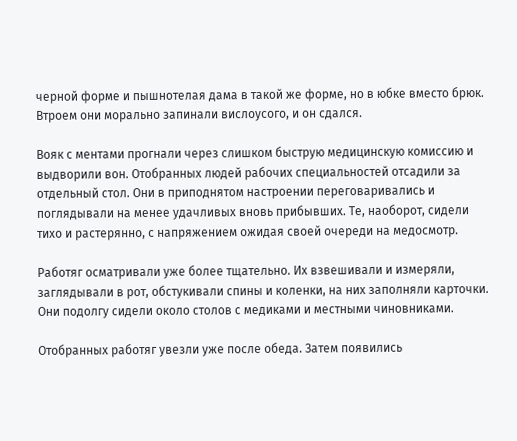черной форме и пышнотелая дама в такой же форме, но в юбке вместо брюк. Втроем они морально запинали вислоусого, и он сдался.

Вояк с ментами прогнали через слишком быструю медицинскую комиссию и выдворили вон. Отобранных людей рабочих специальностей отсадили за отдельный стол. Они в приподнятом настроении переговаривались и поглядывали на менее удачливых вновь прибывших. Те, наоборот, сидели тихо и растерянно, с напряжением ожидая своей очереди на медосмотр.

Работяг осматривали уже более тщательно. Их взвешивали и измеряли, заглядывали в рот, обстукивали спины и коленки, на них заполняли карточки. Они подолгу сидели около столов с медиками и местными чиновниками.

Отобранных работяг увезли уже после обеда. Затем появились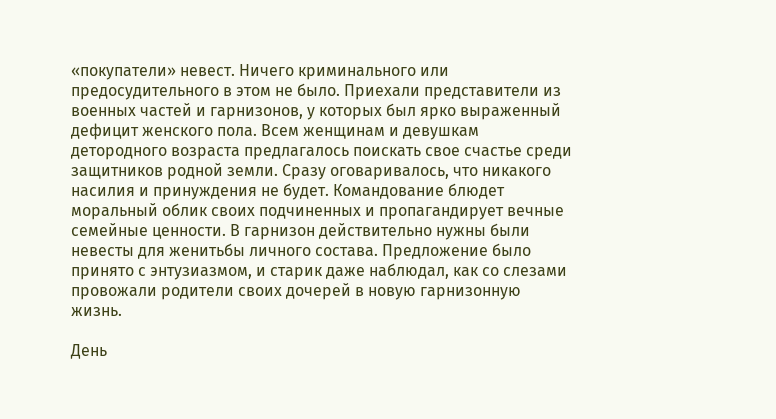«покупатели» невест. Ничего криминального или предосудительного в этом не было. Приехали представители из военных частей и гарнизонов, у которых был ярко выраженный дефицит женского пола. Всем женщинам и девушкам детородного возраста предлагалось поискать свое счастье среди защитников родной земли. Сразу оговаривалось, что никакого насилия и принуждения не будет. Командование блюдет моральный облик своих подчиненных и пропагандирует вечные семейные ценности. В гарнизон действительно нужны были невесты для женитьбы личного состава. Предложение было принято с энтузиазмом, и старик даже наблюдал, как со слезами провожали родители своих дочерей в новую гарнизонную жизнь.

День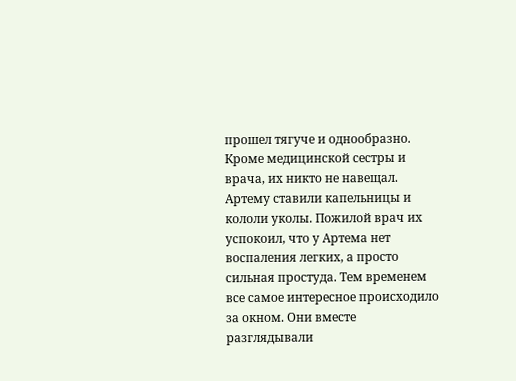прошел тягуче и однообразно. Кроме медицинской сестры и врача, их никто не навещал. Артему ставили капельницы и кололи уколы. Пожилой врач их успокоил, что у Артема нет воспаления легких, а просто сильная простуда. Тем временем все самое интересное происходило за окном. Они вместе разглядывали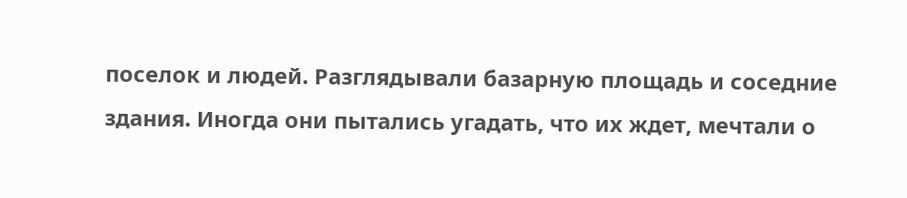поселок и людей. Разглядывали базарную площадь и соседние здания. Иногда они пытались угадать, что их ждет, мечтали о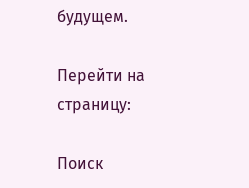будущем.

Перейти на страницу:

Поиск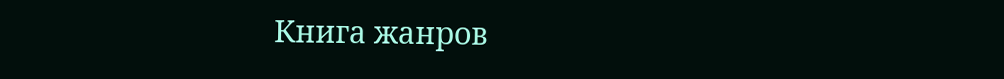Книга жанров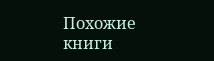Похожие книги